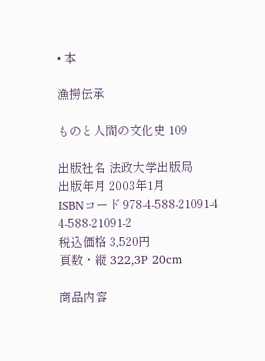• 本

漁撈伝承

ものと人間の文化史 109

出版社名 法政大学出版局
出版年月 2003年1月
ISBNコード 978-4-588-21091-4
4-588-21091-2
税込価格 3,520円
頁数・縦 322,3P 20cm

商品内容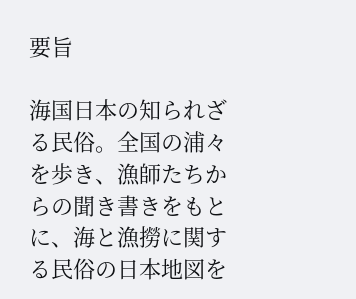要旨

海国日本の知られざる民俗。全国の浦々を歩き、漁師たちからの聞き書きをもとに、海と漁撈に関する民俗の日本地図を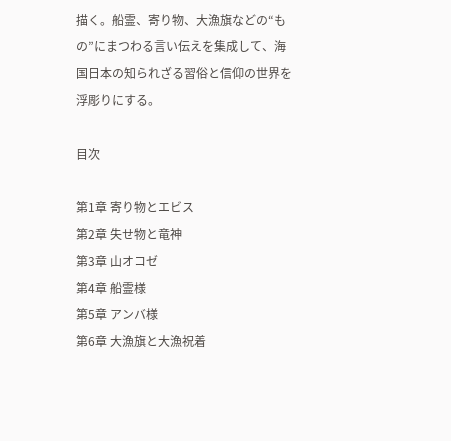描く。船霊、寄り物、大漁旗などの“もの”にまつわる言い伝えを集成して、海国日本の知られざる習俗と信仰の世界を浮彫りにする。

目次

第1章 寄り物とエビス
第2章 失せ物と竜神
第3章 山オコゼ
第4章 船霊様
第5章 アンバ様
第6章 大漁旗と大漁祝着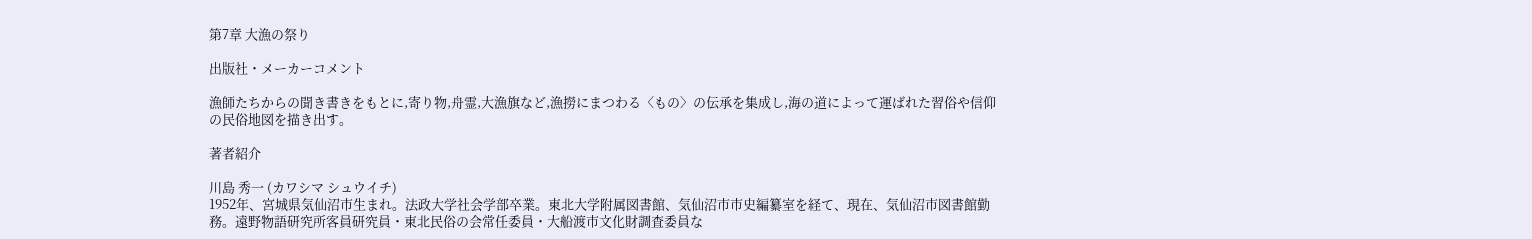第7章 大漁の祭り

出版社・メーカーコメント

漁師たちからの聞き書きをもとに,寄り物,舟霊,大漁旗など,漁撈にまつわる〈もの〉の伝承を集成し,海の道によって運ばれた習俗や信仰の民俗地図を描き出す。

著者紹介

川島 秀一 (カワシマ シュウイチ)
1952年、宮城県気仙沼市生まれ。法政大学社会学部卒業。東北大学附属図書館、気仙沼市市史編纂室を経て、現在、気仙沼市図書館勤務。遠野物語研究所客員研究員・東北民俗の会常任委員・大船渡市文化財調査委員な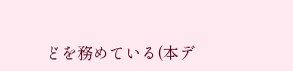どを務めている(本デ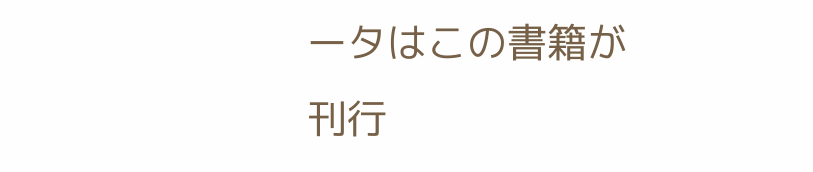ータはこの書籍が刊行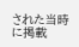された当時に掲載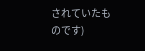されていたものです)